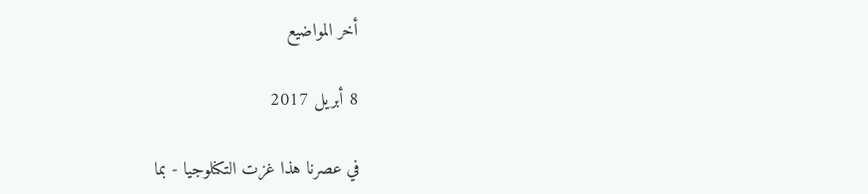أخر المواضيع

8 أبريل 2017

في عصرنا هذا غزت التكنلوجيا - بما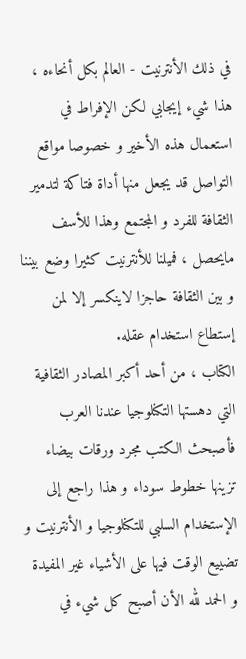في ذلك الأنترنيت - العالم بكل أنحاءه ، هذا شيء إيجابي لكن الإفراط في استعمال هذه الأخير و خصوصا مواقع التواصل قد يجعل منها أداة فتاكة لتدمير الثقافة للفرد و المجتمع وهذا للأسف مايحصل ، فميلنا للأنترنيت كثيرا وضع بيننا و بين الثقافة حاجزا لاينكسر إلا لمن إستطاع استخدام عقله.
الكتاب ، من أحد أكبر المصادر الثقافية التي دهستها التكنلوجيا عندنا العرب فأصبحث الكتب مجرد ورقات بيضاء تزينها خطوط سوداء و هذا راجع إلى الإستخدام السلبي للتكنلوجيا و الأنترنيت و تضييع الوقت فيها على الأشياء غير المفيدة و الحمد لله الأن أصبح كل شيء في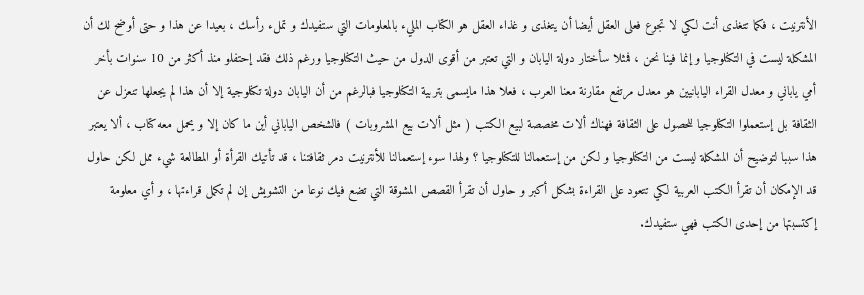الأنترنيت ، فكما تتغذى أنت لكي لا تجوع فعلى العقل أيضا أن يتغذى و غذاء العقل هو الكتاب المليء بالمعلومات التي ستفيدك و تملء رأسك ، بعيدا عن هذا و حتى أوضح لك أن المشكلة ليست في التكنلوجيا و إنما فينا نحن ، فمثلا سأختار دولة اليابان و التي تعتبر من أقوى الدول من حيث التكنلوجيا ورغم ذلك فقد إحتفلو منذ أكثر من 10 سنوات بأخر أمي ياباني و معدل القراء اليابانيين هو معدل مرتفع مقارنة معنا العرب ، فعلا هذا مايسمى بتربية التكنلوجيا فبالرغم من أن اليابان دولة تكنلوجية إلا أن هذا لم يجعلها تنعزل عن الثقافة بل إستعملوا التكنلوجيا للحصول على الثقافة فهناك ألات مخصصة لبيع الكتب ( مثل ألات بيع المشروبات ) فالشخص الياباني أين ما كان إلا و يحمل معه كتاب ، ألا يعتبر هذا سببا لتوضيح أن المشكلة ليست من التكنلوجيا و لكن من إستعمالنا للتكنلوجيا ؟ ولهذا سوء إستعمالنا للأنترنيت دمر ثقافتنا ، قد تأتيك القرأة أو المطالعة شيء ممل لكن حاول قد الإمكان أن تقرأ الكتب العربية لكي تتعود على القراءة بشكل أكبر و حاول أن تقرأ القصص المشوقة التي تضع فيك نوعا من التشويش إن لم تكمل قراءتها ، و أي معلومة إكتسبتها من إحدى الكتب فهي ستفيدك.